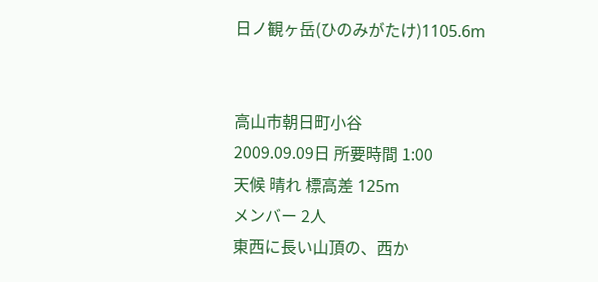日ノ観ヶ岳(ひのみがたけ)1105.6m


高山市朝日町小谷
2009.09.09日 所要時間 1:00
天候 晴れ 標高差 125m
メンバー 2人
東西に長い山頂の、西か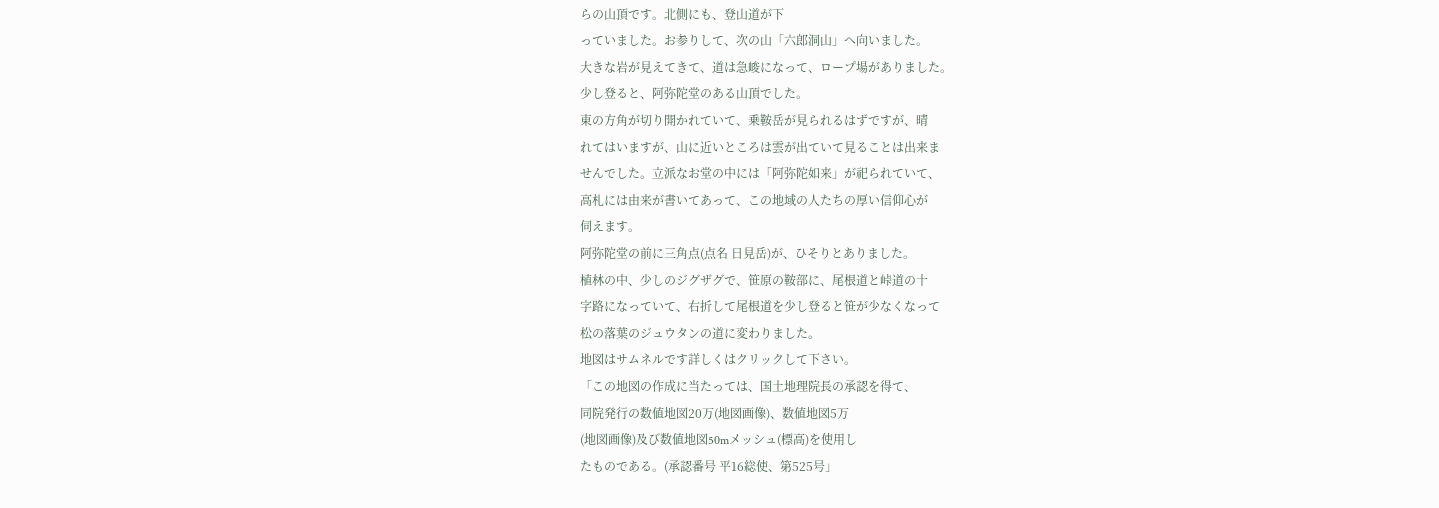らの山頂です。北側にも、登山道が下
っていました。お参りして、次の山「六郎洞山」へ向いました。
大きな岩が見えてきて、道は急峻になって、ロープ場がありました。
少し登ると、阿弥陀堂のある山頂でした。
東の方角が切り開かれていて、乗鞍岳が見られるはずですが、晴
れてはいますが、山に近いところは雲が出ていて見ることは出来ま
せんでした。立派なお堂の中には「阿弥陀如来」が祀られていて、
高札には由来が書いてあって、この地域の人たちの厚い信仰心が
伺えます。
阿弥陀堂の前に三角点(点名 日見岳)が、ひそりとありました。
植林の中、少しのジグザグで、笹原の鞍部に、尾根道と峠道の十
字路になっていて、右折して尾根道を少し登ると笹が少なくなって
松の落葉のジュウタンの道に変わりました。
地図はサムネルです詳しくはクリックして下さい。
「この地図の作成に当たっては、国土地理院長の承認を得て、
同院発行の数値地図20万(地図画像)、数値地図5万
(地図画像)及び数値地図50mメッシュ(標高)を使用し
たものである。(承認番号 平16総使、第525号」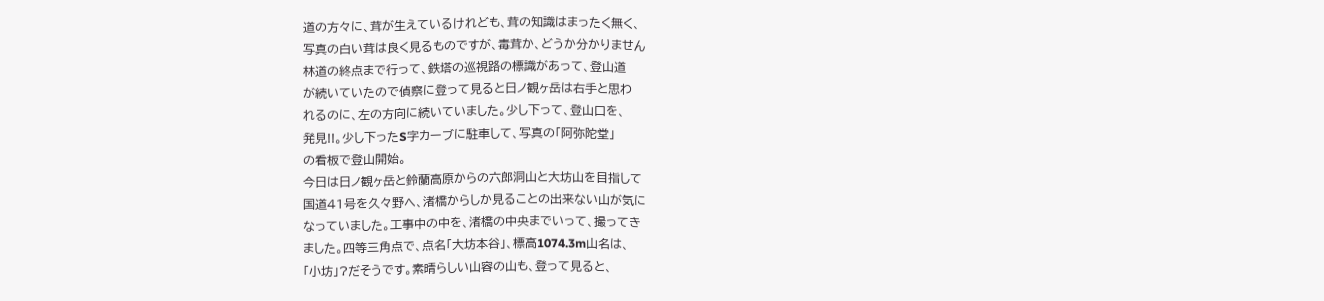道の方々に、茸が生えているけれども、茸の知識はまったく無く、
写真の白い茸は良く見るものですが、毒茸か、どうか分かりません
林道の終点まで行って、鉄塔の巡視路の標識があって、登山道
が続いていたので偵察に登って見ると日ノ観ヶ岳は右手と思わ
れるのに、左の方向に続いていました。少し下って、登山口を、
発見!!。少し下ったS字カーブに駐車して、写真の「阿弥陀堂」
の看板で登山開始。
今日は日ノ観ヶ岳と鈴蘭高原からの六郎洞山と大坊山を目指して
国道41号を久々野へ、渚橋からしか見ることの出来ない山が気に
なっていました。工事中の中を、渚橋の中央までいって、撮ってき
ました。四等三角点で、点名「大坊本谷」、標高1074.3m山名は、
「小坊」?だそうです。素晴らしい山容の山も、登って見ると、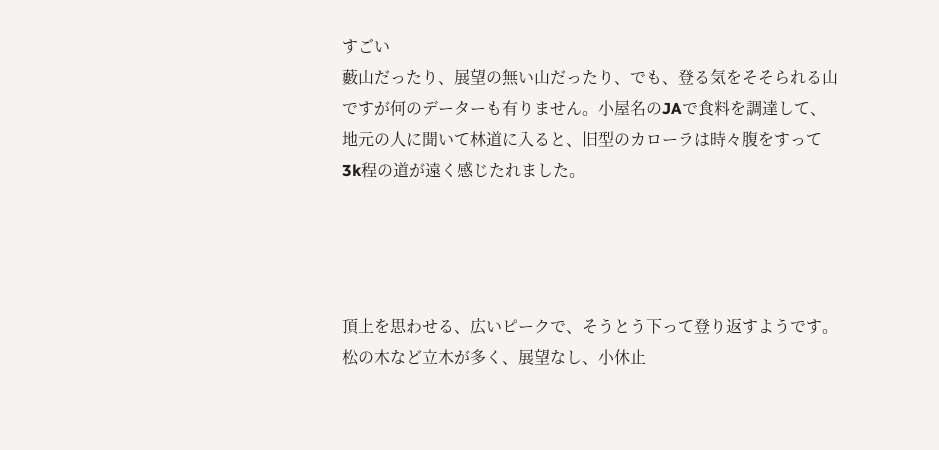すごい
藪山だったり、展望の無い山だったり、でも、登る気をそそられる山
ですが何のデーターも有りません。小屋名のJAで食料を調達して、
地元の人に聞いて林道に入ると、旧型のカローラは時々腹をすって
3k程の道が遠く感じたれました。




頂上を思わせる、広いピークで、そうとう下って登り返すようです。
松の木など立木が多く、展望なし、小休止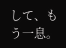して、もう一息。